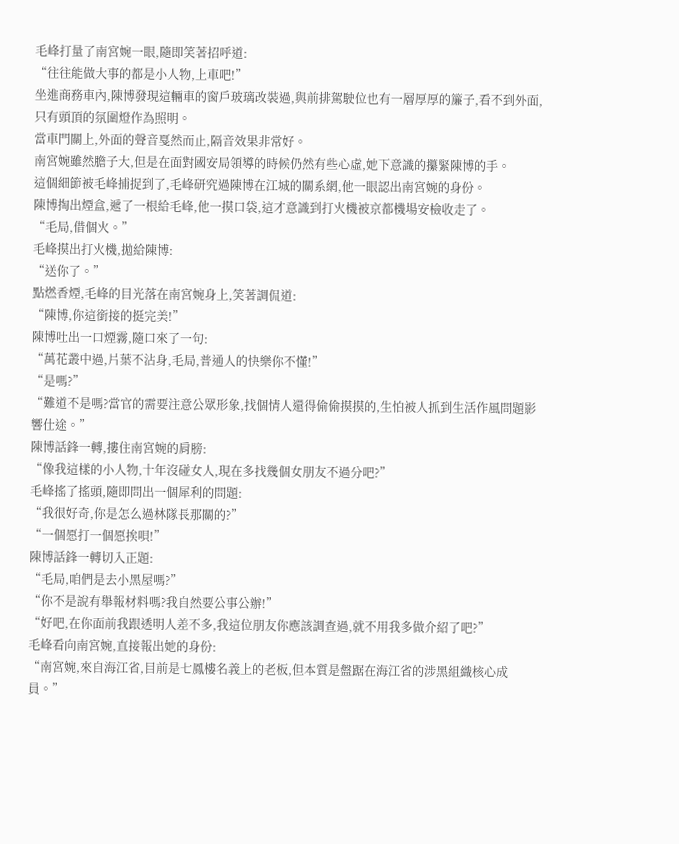毛峰打量了南宮婉一眼,隨即笑著招呼道:
“往往能做大事的都是小人物,上車吧!”
坐進商務車內,陳博發現這輛車的窗戶玻璃改裝過,與前排駕駛位也有一層厚厚的簾子,看不到外面,只有頭頂的氛圍燈作為照明。
當車門關上,外面的聲音戛然而止,隔音效果非常好。
南宮婉雖然膽子大,但是在面對國安局領導的時候仍然有些心虛,她下意識的攥緊陳博的手。
這個細節被毛峰捕捉到了,毛峰研究過陳博在江城的關系網,他一眼認出南宮婉的身份。
陳博掏出煙盒,遞了一根給毛峰,他一摸口袋,這才意識到打火機被京都機場安檢收走了。
“毛局,借個火。”
毛峰摸出打火機,拋給陳博:
“送你了。”
點燃香煙,毛峰的目光落在南宮婉身上,笑著調侃道:
“陳博,你這銜接的挺完美!”
陳博吐出一口煙霧,隨口來了一句:
“萬花叢中過,片葉不沾身,毛局,普通人的快樂你不懂!”
“是嗎?”
“難道不是嗎?當官的需要注意公眾形象,找個情人還得偷偷摸摸的,生怕被人抓到生活作風問題影響仕途。”
陳博話鋒一轉,摟住南宮婉的肩膀:
“像我這樣的小人物,十年沒碰女人,現在多找幾個女朋友不過分吧?”
毛峰搖了搖頭,隨即問出一個犀利的問題:
“我很好奇,你是怎么過林隊長那關的?”
“一個愿打一個愿挨唄!”
陳博話鋒一轉切入正題:
“毛局,咱們是去小黑屋嗎?”
“你不是說有舉報材料嗎?我自然要公事公辦!”
“好吧,在你面前我跟透明人差不多,我這位朋友你應該調查過,就不用我多做介紹了吧?”
毛峰看向南宮婉,直接報出她的身份:
“南宮婉,來自海江省,目前是七鳳樓名義上的老板,但本質是盤踞在海江省的涉黑組織核心成員。”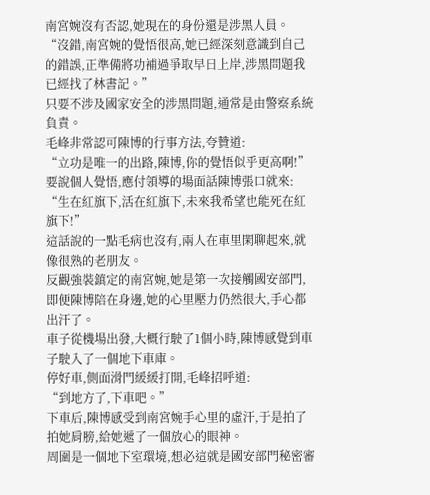南宮婉沒有否認,她現在的身份還是涉黑人員。
“沒錯,南宮婉的覺悟很高,她已經深刻意識到自己的錯誤,正準備將功補過爭取早日上岸,涉黑問題我已經找了林書記。”
只要不涉及國家安全的涉黑問題,通常是由警察系統負責。
毛峰非常認可陳博的行事方法,夸贊道:
“立功是唯一的出路,陳博,你的覺悟似乎更高啊!”
要說個人覺悟,應付領導的場面話陳博張口就來:
“生在紅旗下,活在紅旗下,未來我希望也能死在紅旗下!”
這話說的一點毛病也沒有,兩人在車里閑聊起來,就像很熟的老朋友。
反觀強裝鎮定的南宮婉,她是第一次接觸國安部門,即便陳博陪在身邊,她的心里壓力仍然很大,手心都出汗了。
車子從機場出發,大概行駛了1個小時,陳博感覺到車子駛入了一個地下車庫。
停好車,側面滑門緩緩打開,毛峰招呼道:
“到地方了,下車吧。”
下車后,陳博感受到南宮婉手心里的虛汗,于是拍了拍她肩膀,給她遞了一個放心的眼神。
周圍是一個地下室環境,想必這就是國安部門秘密審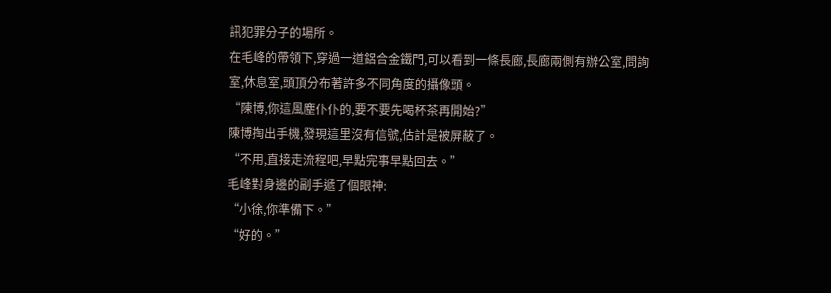訊犯罪分子的場所。
在毛峰的帶領下,穿過一道鋁合金鐵門,可以看到一條長廊,長廊兩側有辦公室,問詢室,休息室,頭頂分布著許多不同角度的攝像頭。
“陳博,你這風塵仆仆的,要不要先喝杯茶再開始?”
陳博掏出手機,發現這里沒有信號,估計是被屏蔽了。
“不用,直接走流程吧,早點完事早點回去。”
毛峰對身邊的副手遞了個眼神:
“小徐,你準備下。”
“好的。”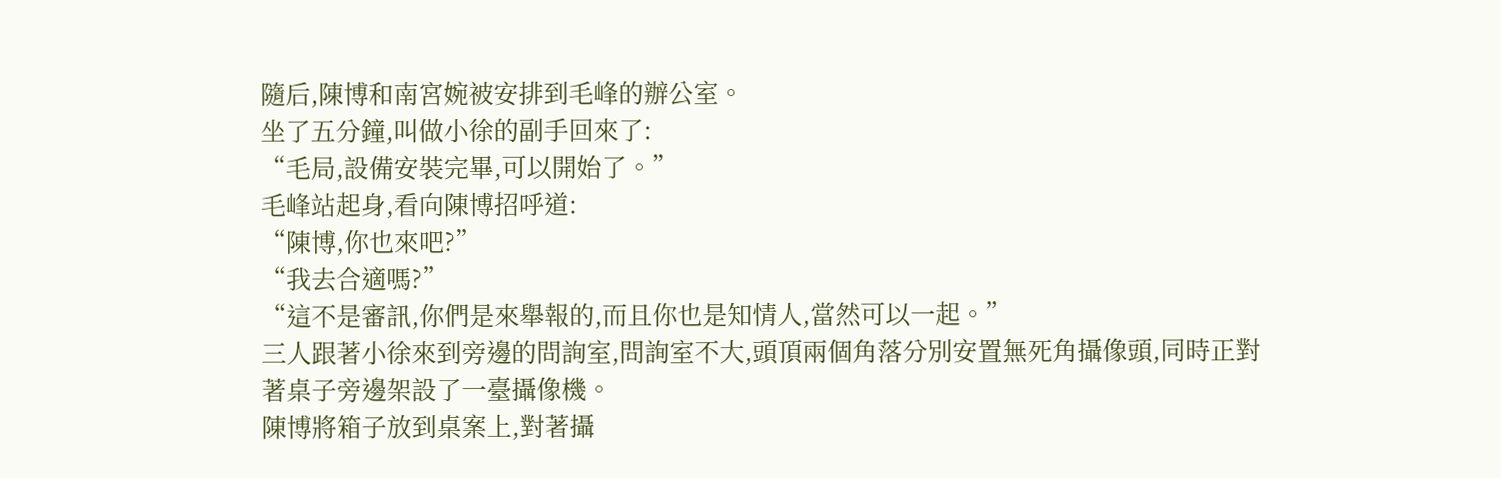隨后,陳博和南宮婉被安排到毛峰的辦公室。
坐了五分鐘,叫做小徐的副手回來了:
“毛局,設備安裝完畢,可以開始了。”
毛峰站起身,看向陳博招呼道:
“陳博,你也來吧?”
“我去合適嗎?”
“這不是審訊,你們是來舉報的,而且你也是知情人,當然可以一起。”
三人跟著小徐來到旁邊的問詢室,問詢室不大,頭頂兩個角落分別安置無死角攝像頭,同時正對著桌子旁邊架設了一臺攝像機。
陳博將箱子放到桌案上,對著攝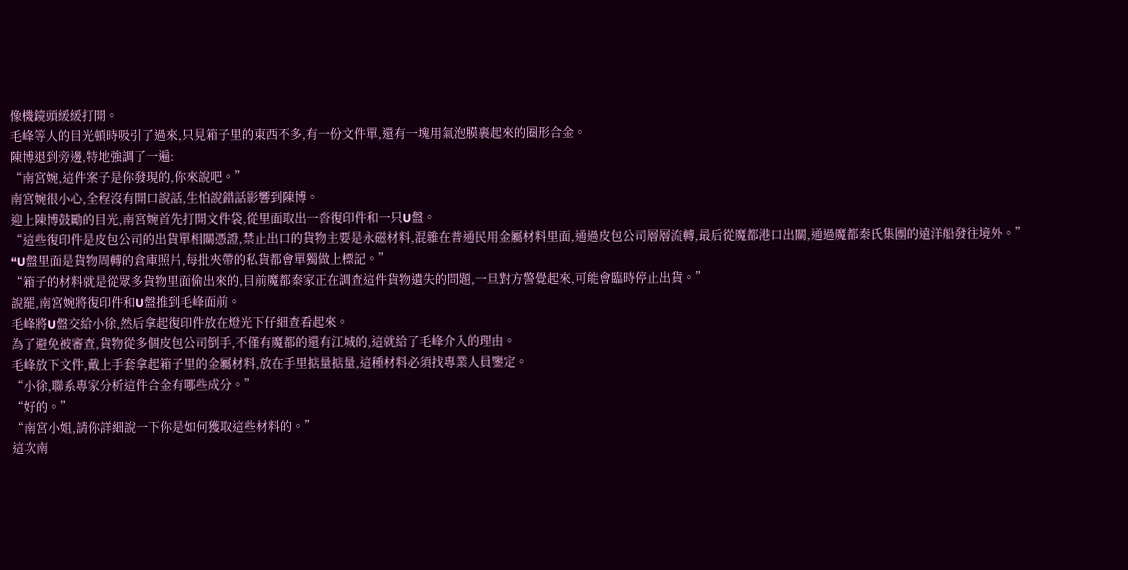像機鏡頭緩緩打開。
毛峰等人的目光頓時吸引了過來,只見箱子里的東西不多,有一份文件單,還有一塊用氣泡膜裹起來的圈形合金。
陳博退到旁邊,特地強調了一遍:
“南宮婉,這件案子是你發現的,你來說吧。”
南宮婉很小心,全程沒有開口說話,生怕說錯話影響到陳博。
迎上陳博鼓勵的目光,南宮婉首先打開文件袋,從里面取出一沓復印件和一只U盤。
“這些復印件是皮包公司的出貨單相關憑證,禁止出口的貨物主要是永磁材料,混雜在普通民用金屬材料里面,通過皮包公司層層流轉,最后從魔都港口出關,通過魔都秦氏集團的遠洋船發往境外。”
“U盤里面是貨物周轉的倉庫照片,每批夾帶的私貨都會單獨做上標記。”
“箱子的材料就是從眾多貨物里面偷出來的,目前魔都秦家正在調查這件貨物遺失的問題,一旦對方警覺起來,可能會臨時停止出貨。”
說罷,南宮婉將復印件和U盤推到毛峰面前。
毛峰將U盤交給小徐,然后拿起復印件放在燈光下仔細查看起來。
為了避免被審查,貨物從多個皮包公司倒手,不僅有魔都的還有江城的,這就給了毛峰介入的理由。
毛峰放下文件,戴上手套拿起箱子里的金屬材料,放在手里掂量掂量,這種材料必須找專業人員鑒定。
“小徐,聯系專家分析這件合金有哪些成分。”
“好的。”
“南宮小姐,請你詳細說一下你是如何獲取這些材料的。”
這次南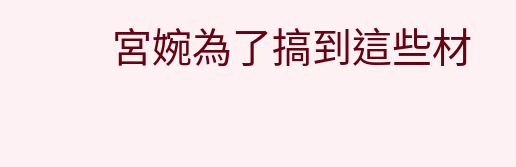宮婉為了搞到這些材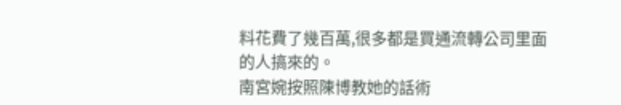料花費了幾百萬,很多都是買通流轉公司里面的人搞來的。
南宮婉按照陳博教她的話術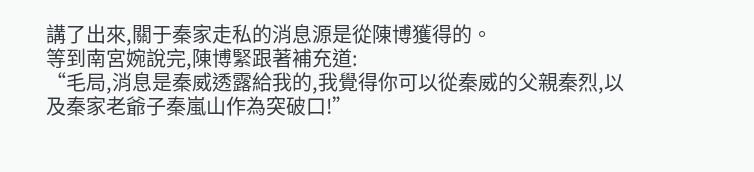講了出來,關于秦家走私的消息源是從陳博獲得的。
等到南宮婉說完,陳博緊跟著補充道:
“毛局,消息是秦威透露給我的,我覺得你可以從秦威的父親秦烈,以及秦家老爺子秦嵐山作為突破口!”